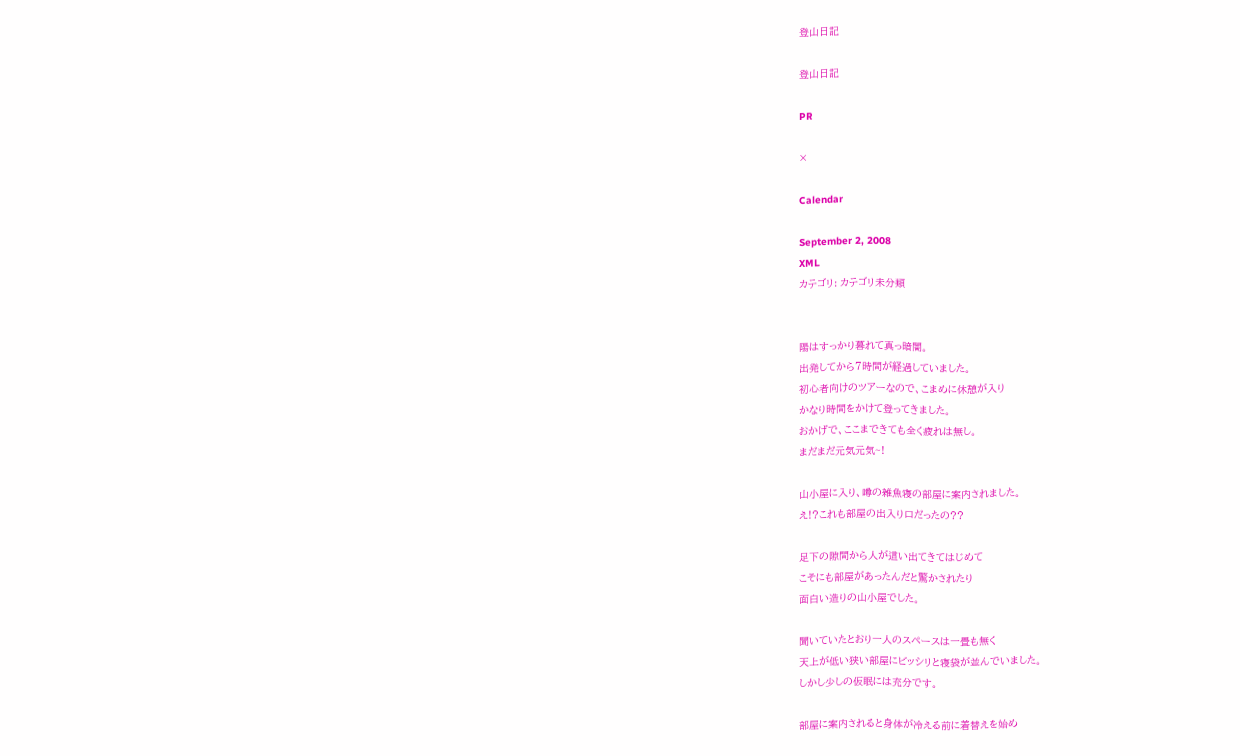登山日記

登山日記

PR

×

Calendar

September 2, 2008
XML
カテゴリ: カテゴリ未分類


陽はすっかり暮れて真っ暗闇。
出発してから7時間が経過していました。
初心者向けのツアーなので、こまめに休憩が入り
かなり時間をかけて登ってきました。
おかげで、ここまできても全く疲れは無し。
まだまだ元気元気~!

山小屋に入り、噂の雑魚寝の部屋に案内されました。
え!?これも部屋の出入り口だったの??

足下の隙間から人が這い出てきてはじめて
こそにも部屋があったんだと驚かされたり
面白い造りの山小屋でした。

聞いていたとおり一人のスペースは一畳も無く
天上が低い狭い部屋にビッシリと寝袋が並んでいました。
しかし少しの仮眠には充分です。

部屋に案内されると身体が冷える前に着替えを始め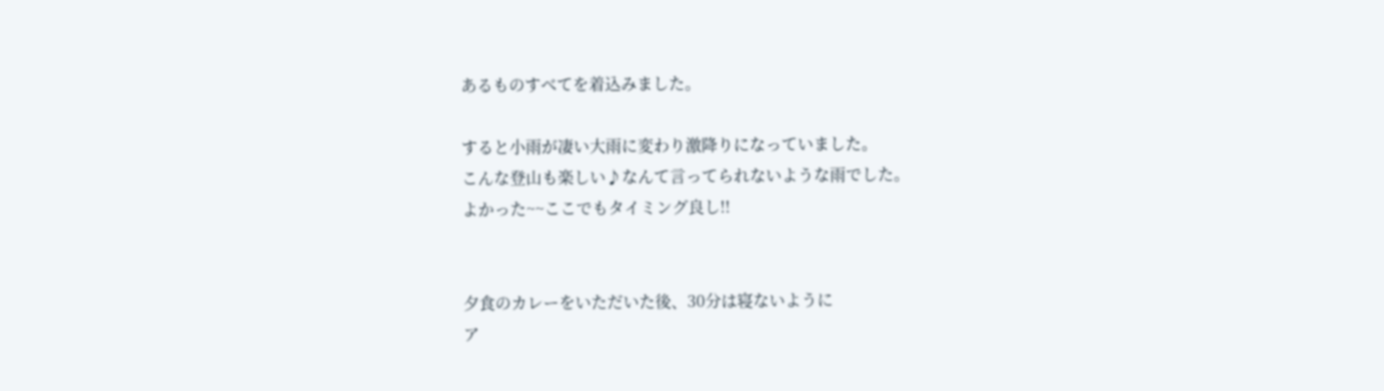あるものすべてを着込みました。

すると小雨が凄い大雨に変わり激降りになっていました。
こんな登山も楽しい♪なんて言ってられないような雨でした。
よかった~~ここでもタイミング良し!!


夕食のカレーをいただいた後、30分は寝ないように
ア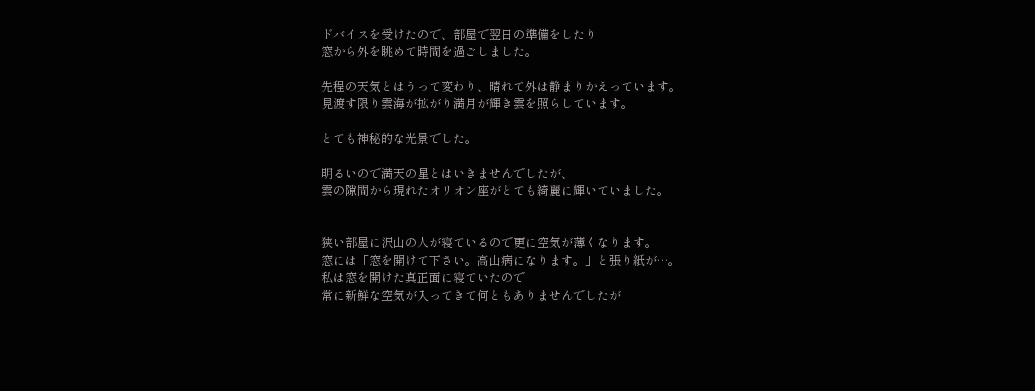ドバイスを受けたので、部屋で翌日の準備をしたり
窓から外を眺めて時間を過ごしました。

先程の天気とはうって変わり、晴れて外は静まりかえっています。
見渡す限り雲海が拡がり満月が輝き雲を照らしています。

とても神秘的な光景でした。

明るいので満天の星とはいきませんでしたが、
雲の隙間から現れたオリオン座がとても綺麗に輝いていました。


狭い部屋に沢山の人が寝ているので更に空気が薄くなります。
窓には「窓を開けて下さい。高山病になります。」と張り紙が…。
私は窓を開けた真正面に寝ていたので
常に新鮮な空気が入ってきて何ともありませんでしたが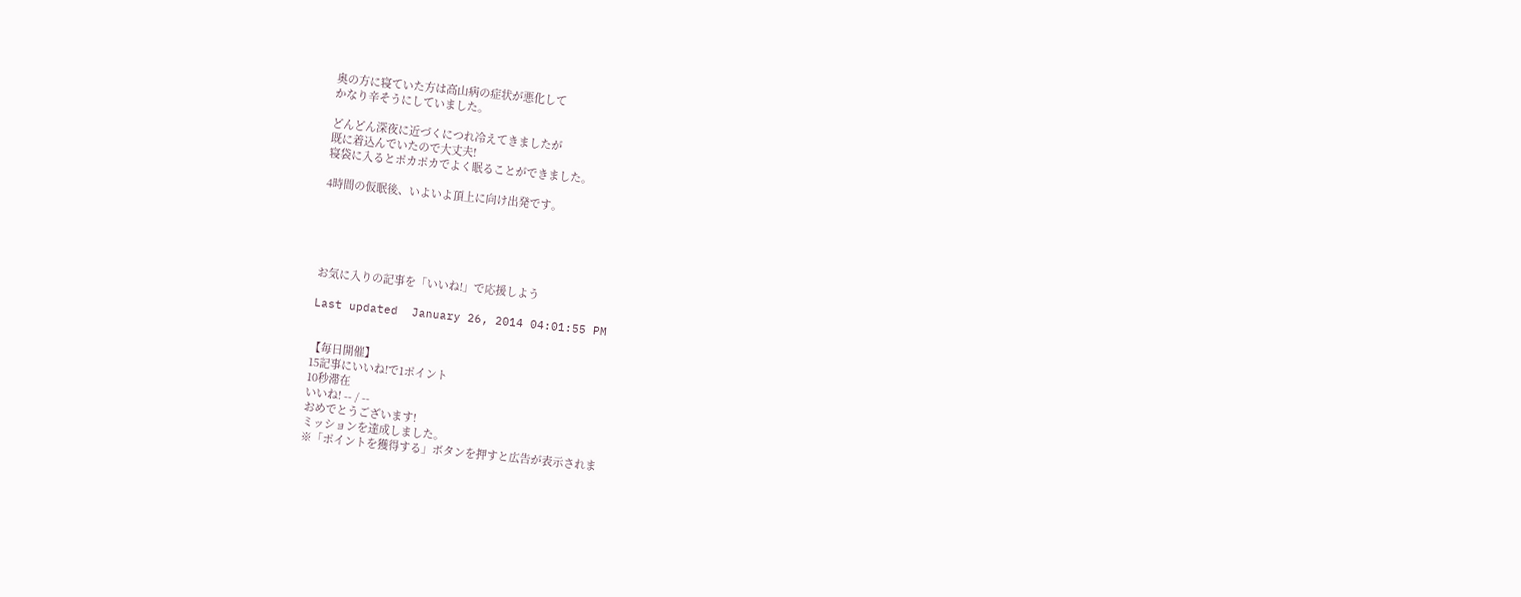奥の方に寝ていた方は高山病の症状が悪化して
かなり辛そうにしていました。

どんどん深夜に近づくにつれ冷えてきましたが
既に着込んでいたので大丈夫!
寝袋に入るとポカポカでよく眠ることができました。

4時間の仮眠後、いよいよ頂上に向け出発です。





お気に入りの記事を「いいね!」で応援しよう

Last updated  January 26, 2014 04:01:55 PM


【毎日開催】
15記事にいいね!で1ポイント
10秒滞在
いいね! -- / --
おめでとうございます!
ミッションを達成しました。
※「ポイントを獲得する」ボタンを押すと広告が表示されま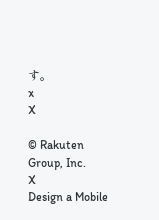す。
x
X

© Rakuten Group, Inc.
X
Design a Mobile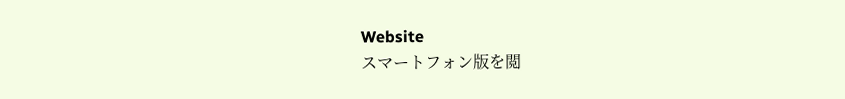Website
スマートフォン版を閲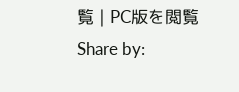覧 | PC版を閲覧
Share by: